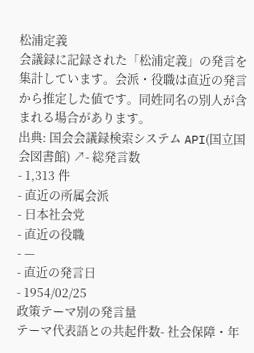松浦定義
会議録に記録された「松浦定義」の発言を集計しています。会派・役職は直近の発言から推定した値です。同姓同名の別人が含まれる場合があります。
出典: 国会会議録検索システム API(国立国会図書館) ↗- 総発言数
- 1,313 件
- 直近の所属会派
- 日本社会党
- 直近の役職
- —
- 直近の発言日
- 1954/02/25
政策テーマ別の発言量
テーマ代表語との共起件数- 社会保障・年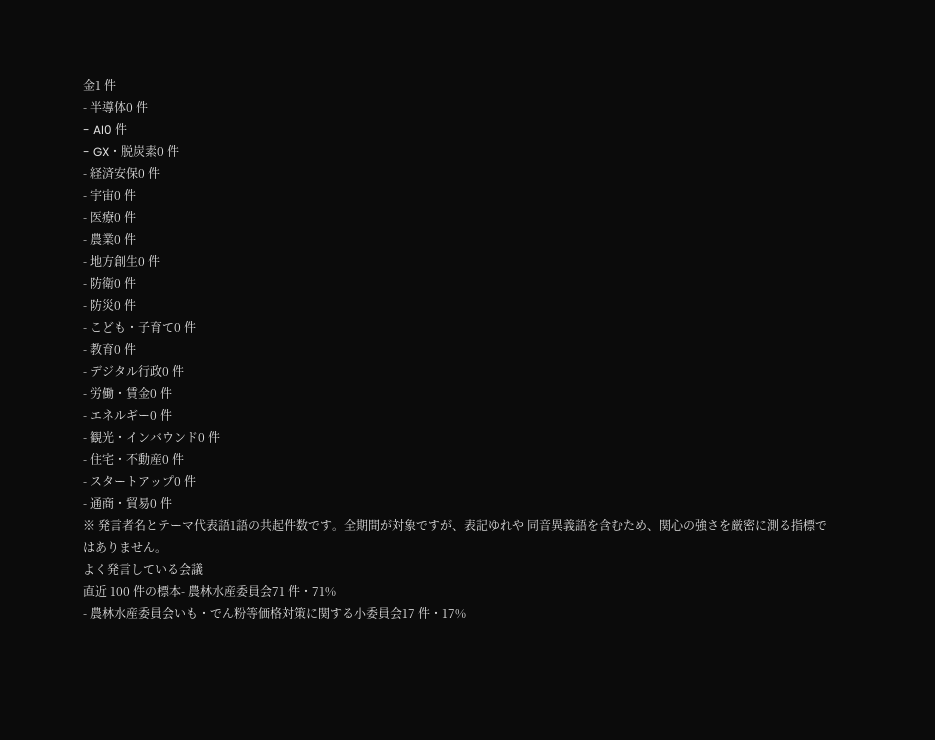金1 件
- 半導体0 件
- AI0 件
- GX・脱炭素0 件
- 経済安保0 件
- 宇宙0 件
- 医療0 件
- 農業0 件
- 地方創生0 件
- 防衛0 件
- 防災0 件
- こども・子育て0 件
- 教育0 件
- デジタル行政0 件
- 労働・賃金0 件
- エネルギー0 件
- 観光・インバウンド0 件
- 住宅・不動産0 件
- スタートアップ0 件
- 通商・貿易0 件
※ 発言者名とテーマ代表語1語の共起件数です。全期間が対象ですが、表記ゆれや 同音異義語を含むため、関心の強さを厳密に測る指標ではありません。
よく発言している会議
直近 100 件の標本- 農林水産委員会71 件・71%
- 農林水産委員会いも・でん粉等価格対策に関する小委員会17 件・17%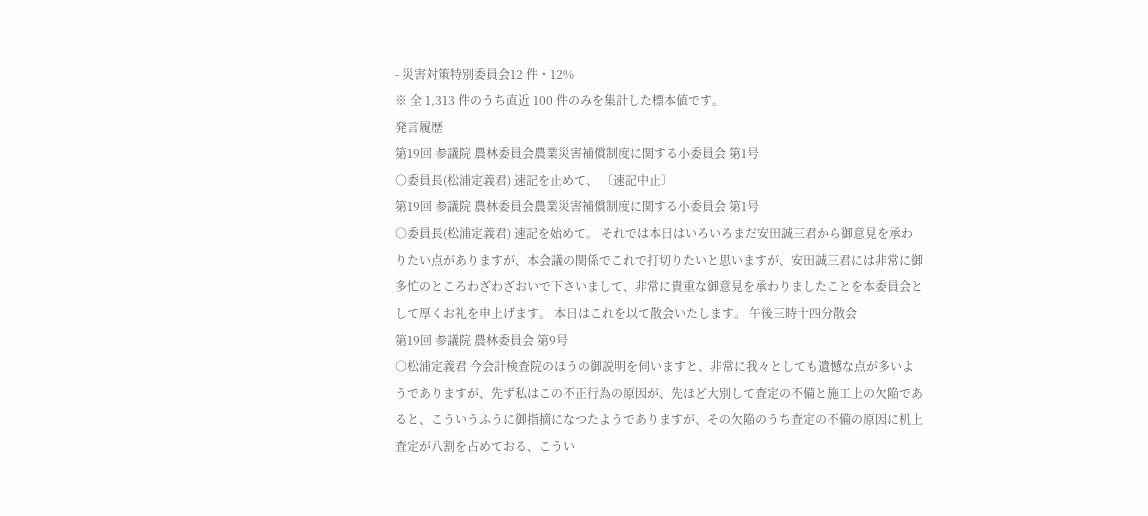- 災害対策特別委員会12 件・12%
※ 全 1,313 件のうち直近 100 件のみを集計した標本値です。
発言履歴
第19回 参議院 農林委員会農業災害補償制度に関する小委員会 第1号
○委員長(松浦定義君) 速記を止めて、 〔速記中止〕
第19回 参議院 農林委員会農業災害補償制度に関する小委員会 第1号
○委員長(松浦定義君) 速記を始めて。 それでは本日はいろいろまだ安田誠三君から御意見を承わりたい点がありますが、本会議の関係でこれで打切りたいと思いますが、安田誠三君には非常に御多忙のところわざわざおいで下さいまして、非常に貴重な御意見を承わりましたことを本委員会として厚くお礼を申上げます。 本日はこれを以て散会いたします。 午後三時十四分散会
第19回 参議院 農林委員会 第9号
○松浦定義君 今会計検査院のほうの御説明を伺いますと、非常に我々としても遺憾な点が多いようでありますが、先ず私はこの不正行為の原因が、先ほど大別して査定の不備と施工上の欠陥であると、こういうふうに御指摘になつたようでありますが、その欠陥のうち査定の不備の原因に机上査定が八割を占めておる、こうい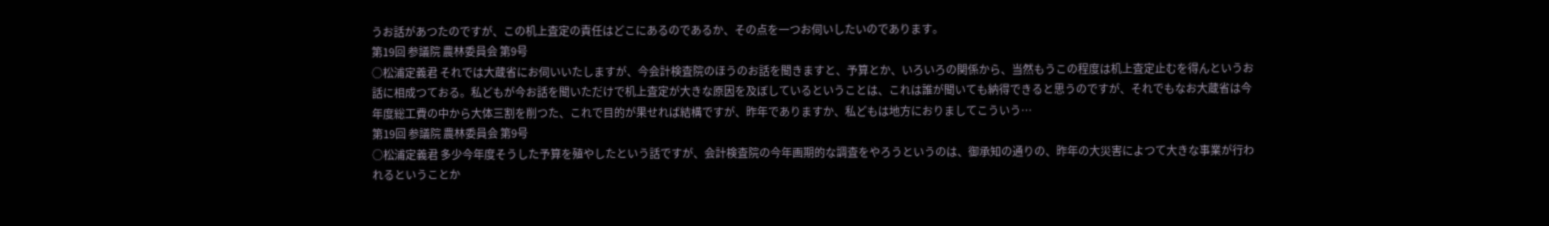うお話があつたのですが、この机上査定の責任はどこにあるのであるか、その点を一つお伺いしたいのであります。
第19回 参議院 農林委員会 第9号
○松浦定義君 それでは大蔵省にお伺いいたしますが、今会計検査院のほうのお話を聞きますと、予算とか、いろいろの関係から、当然もうこの程度は机上査定止むを得んというお話に相成つておる。私どもが今お話を聞いただけで机上査定が大きな原因を及ぼしているということは、これは誰が聞いても納得できると思うのですが、それでもなお大蔵省は今年度総工費の中から大体三割を削つた、これで目的が果せれば結構ですが、昨年でありますか、私どもは地方におりましてこういう…
第19回 参議院 農林委員会 第9号
○松浦定義君 多少今年度そうした予算を殖やしたという話ですが、会計検査院の今年画期的な調査をやろうというのは、御承知の通りの、昨年の大災害によつて大きな事業が行われるということか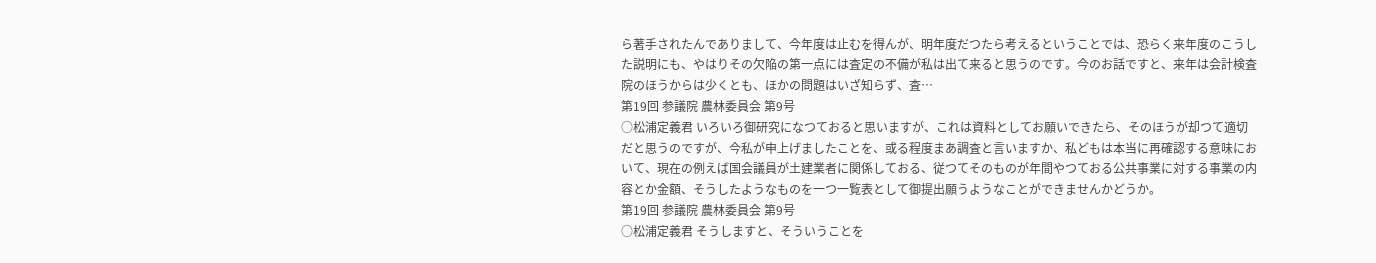ら著手されたんでありまして、今年度は止むを得んが、明年度だつたら考えるということでは、恐らく来年度のこうした説明にも、やはりその欠陥の第一点には査定の不備が私は出て来ると思うのです。今のお話ですと、来年は会計検査院のほうからは少くとも、ほかの問題はいざ知らず、査…
第19回 参議院 農林委員会 第9号
○松浦定義君 いろいろ御研究になつておると思いますが、これは資料としてお願いできたら、そのほうが却つて適切だと思うのですが、今私が申上げましたことを、或る程度まあ調査と言いますか、私どもは本当に再確認する意味において、現在の例えば国会議員が土建業者に関係しておる、従つてそのものが年間やつておる公共事業に対する事業の内容とか金額、そうしたようなものを一つ一覧表として御提出願うようなことができませんかどうか。
第19回 参議院 農林委員会 第9号
○松浦定義君 そうしますと、そういうことを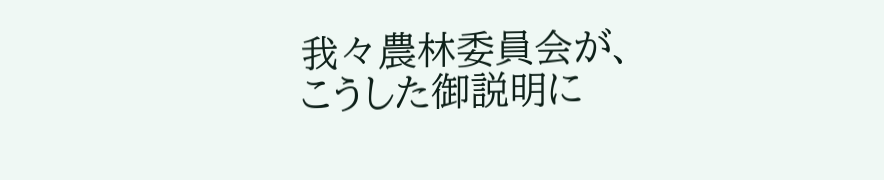我々農林委員会が、こうした御説明に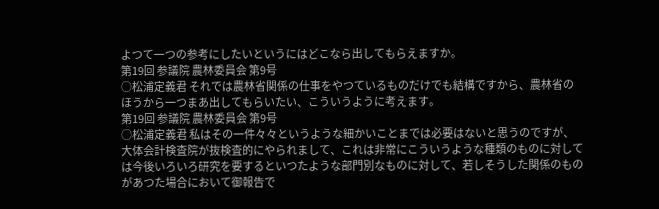よつて一つの参考にしたいというにはどこなら出してもらえますか。
第19回 参議院 農林委員会 第9号
○松浦定義君 それでは農林省関係の仕事をやつているものだけでも結構ですから、農林省のほうから一つまあ出してもらいたい、こういうように考えます。
第19回 参議院 農林委員会 第9号
○松浦定義君 私はその一件々々というような細かいことまでは必要はないと思うのですが、大体会計検査院が抜検査的にやられまして、これは非常にこういうような種類のものに対しては今後いろいろ研究を要するといつたような部門別なものに対して、若しそうした関係のものがあつた場合において御報告で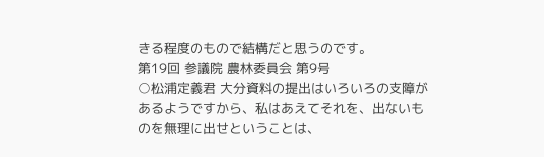きる程度のもので結構だと思うのです。
第19回 参議院 農林委員会 第9号
○松浦定義君 大分資料の提出はいろいろの支障があるようですから、私はあえてそれを、出ないものを無理に出せということは、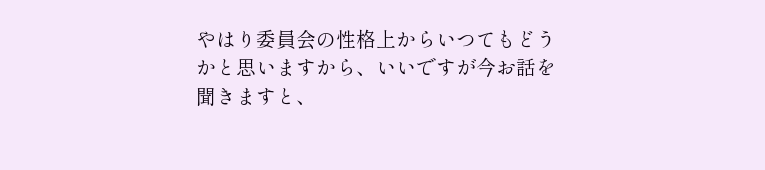やはり委員会の性格上からいつてもどうかと思いますから、いいですが今お話を聞きますと、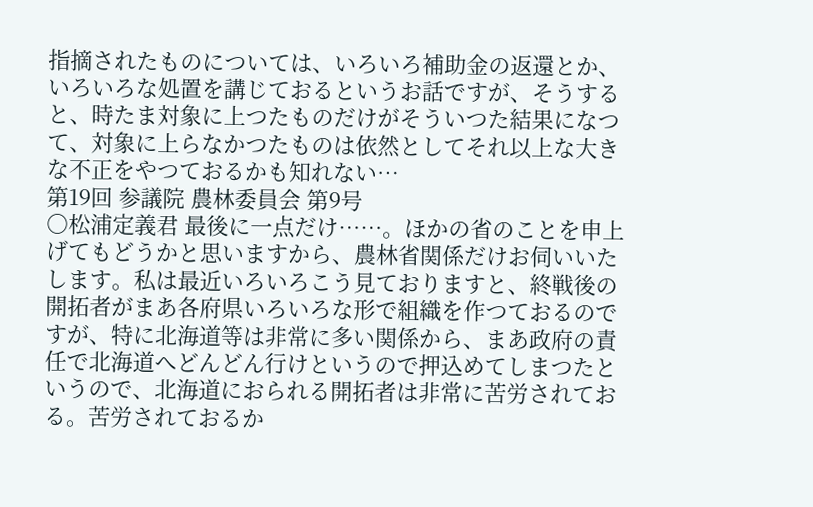指摘されたものについては、いろいろ補助金の返還とか、いろいろな処置を講じておるというお話ですが、そうすると、時たま対象に上つたものだけがそういつた結果になつて、対象に上らなかつたものは依然としてそれ以上な大きな不正をやつておるかも知れない…
第19回 参議院 農林委員会 第9号
○松浦定義君 最後に一点だけ……。ほかの省のことを申上げてもどうかと思いますから、農林省関係だけお伺いいたします。私は最近いろいろこう見ておりますと、終戦後の開拓者がまあ各府県いろいろな形で組織を作つておるのですが、特に北海道等は非常に多い関係から、まあ政府の責任で北海道へどんどん行けというので押込めてしまつたというので、北海道におられる開拓者は非常に苦労されておる。苦労されておるか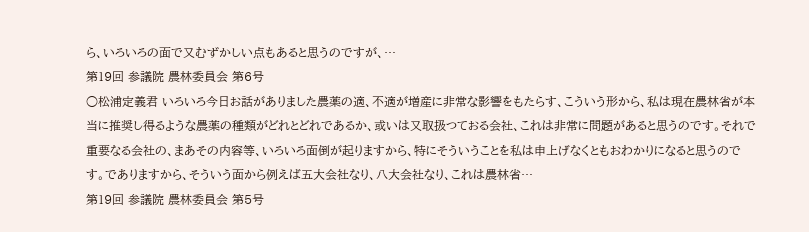ら、いろいろの面で又むずかしい点もあると思うのですが、…
第19回 参議院 農林委員会 第6号
○松浦定義君 いろいろ今日お話がありました農薬の適、不適が増産に非常な影響をもたらす、こういう形から、私は現在農林省が本当に推奨し得るような農薬の種類がどれとどれであるか、或いは又取扱つておる会社、これは非常に問題があると思うのです。それで重要なる会社の、まあその内容等、いろいろ面倒が起りますから、特にそういうことを私は申上げなくともおわかりになると思うのです。でありますから、そういう面から例えば五大会社なり、八大会社なり、これは農林省…
第19回 参議院 農林委員会 第5号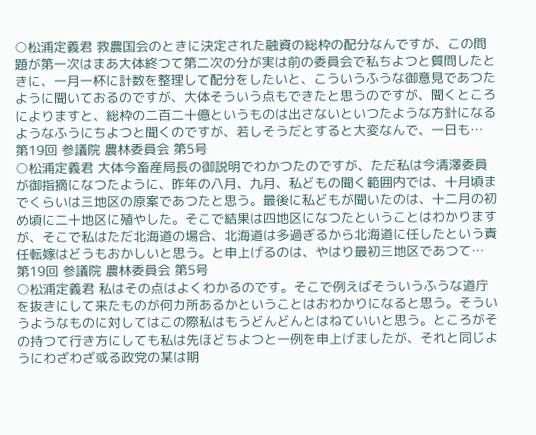○松浦定義君 救農国会のときに決定された融資の総枠の配分なんですが、この問題が第一次はまあ大体終つて第二次の分が実は前の委員会で私ちよつと質問したときに、一月一杯に計数を整理して配分をしたいと、こういうふうな御意見であつたように聞いておるのですが、大体そういう点もできたと思うのですが、聞くところによりますと、総枠の二百二十億というものは出さないといつたような方針になるようなふうにちよつと聞くのですが、若しそうだとすると大変なんで、一日も…
第19回 参議院 農林委員会 第5号
○松浦定義君 大体今畜産局長の御説明でわかつたのですが、ただ私は今清澤委員が御指摘になつたように、昨年の八月、九月、私どもの聞く範囲内では、十月頃までくらいは三地区の原案であつたと思う。最後に私どもが聞いたのは、十二月の初め頃に二十地区に殖やした。そこで結果は四地区になつたということはわかりますが、そこで私はただ北海道の場合、北海道は多過ぎるから北海道に任したという責任転嫁はどうもおかしいと思う。と申上げるのは、やはり最初三地区であつて…
第19回 参議院 農林委員会 第5号
○松浦定義君 私はその点はよくわかるのです。そこで例えばそういうふうな道庁を抜きにして来たものが何カ所あるかということはおわかりになると思う。そういうようなものに対してはこの際私はもうどんどんとはねていいと思う。ところがその持つて行き方にしても私は先ほどちよつと一例を申上げましたが、それと同じようにわざわざ或る政党の某は期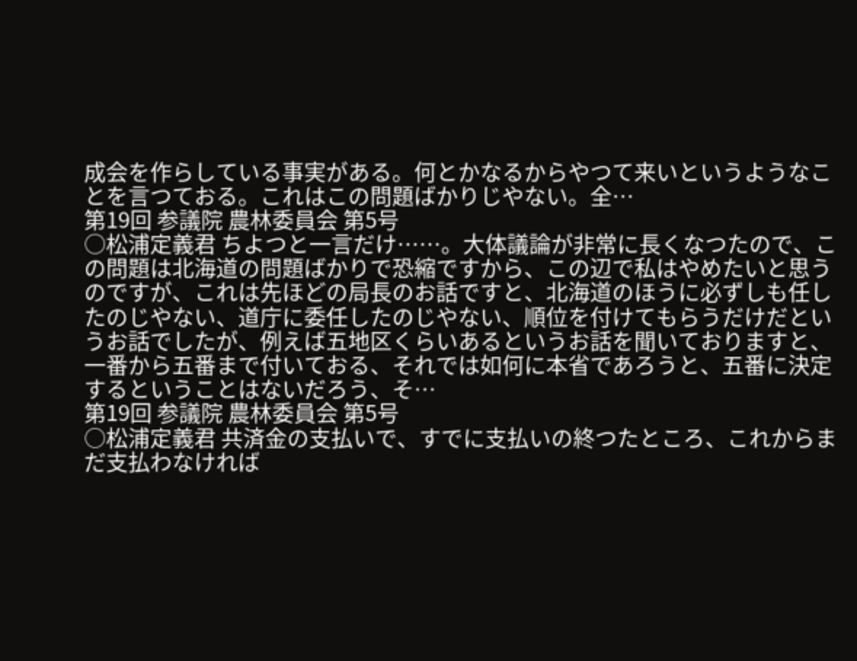成会を作らしている事実がある。何とかなるからやつて来いというようなことを言つておる。これはこの問題ばかりじやない。全…
第19回 参議院 農林委員会 第5号
○松浦定義君 ちよつと一言だけ……。大体議論が非常に長くなつたので、この問題は北海道の問題ばかりで恐縮ですから、この辺で私はやめたいと思うのですが、これは先ほどの局長のお話ですと、北海道のほうに必ずしも任したのじやない、道庁に委任したのじやない、順位を付けてもらうだけだというお話でしたが、例えば五地区くらいあるというお話を聞いておりますと、一番から五番まで付いておる、それでは如何に本省であろうと、五番に決定するということはないだろう、そ…
第19回 参議院 農林委員会 第5号
○松浦定義君 共済金の支払いで、すでに支払いの終つたところ、これからまだ支払わなければ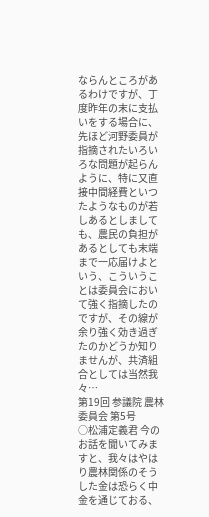ならんところがあるわけですが、丁度昨年の末に支払いをする場合に、先ほど河野委員が指摘されたいろいろな問題が起らんように、特に又直接中間経費といつたようなものが若しあるとしましても、農民の負担があるとしても末端まで一応届けよという、こういうことは委員会において強く指摘したのですが、その線が余り強く効き過ぎたのかどうか知りませんが、共済組合としては当然我々…
第19回 参議院 農林委員会 第5号
○松浦定義君 今のお話を聞いてみますと、我々はやはり農林関係のそうした金は恐らく中金を通じておる、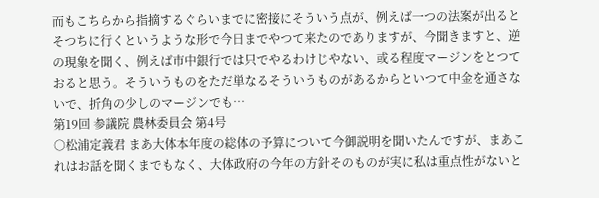而もこちらから指摘するぐらいまでに密接にそういう点が、例えば一つの法案が出るとそつちに行くというような形で今日までやつて来たのでありますが、今聞きますと、逆の現象を聞く、例えば市中銀行では只でやるわけじやない、或る程度マージンをとつておると思う。そういうものをただ単なるそういうものがあるからといつて中金を通さないで、折角の少しのマージンでも…
第19回 参議院 農林委員会 第4号
○松浦定義君 まあ大体本年度の総体の予算について今御説明を聞いたんですが、まあこれはお話を聞くまでもなく、大体政府の今年の方針そのものが実に私は重点性がないと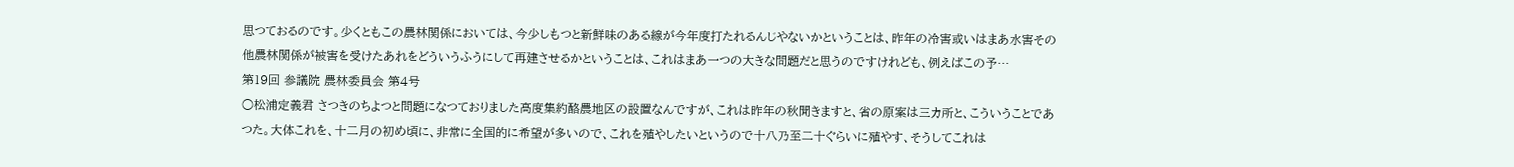思つておるのです。少くともこの農林関係においては、今少しもつと新鮮味のある線が今年度打たれるんじやないかということは、昨年の冷害或いはまあ水害その他農林関係が被害を受けたあれをどういうふうにして再建させるかということは、これはまあ一つの大きな問題だと思うのですけれども、例えばこの予…
第19回 参議院 農林委員会 第4号
○松浦定義君 さつきのちよつと問題になつておりました高度集約酪農地区の設置なんですが、これは昨年の秋聞きますと、省の原案は三カ所と、こういうことであつた。大体これを、十二月の初め頃に、非常に全国的に希望が多いので、これを殖やしたいというので十八乃至二十ぐらいに殖やす、そうしてこれは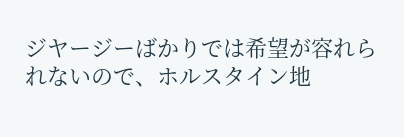ジヤージーばかりでは希望が容れられないので、ホルスタイン地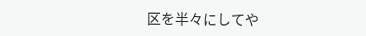区を半々にしてや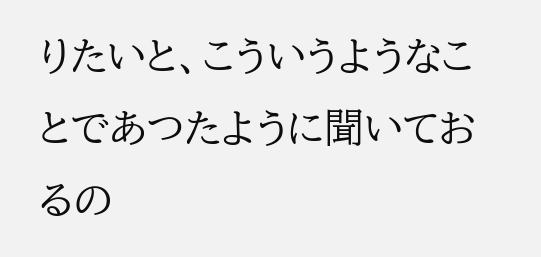りたいと、こういうようなことであつたように聞いておるの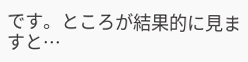です。ところが結果的に見ますと…